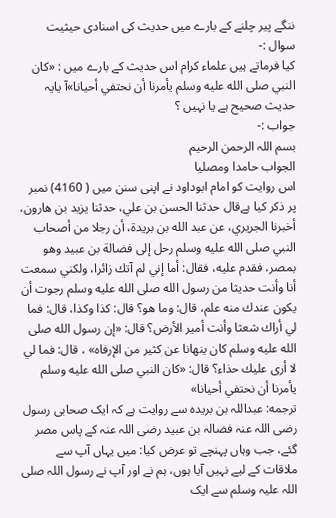ننگے پیر چلنے کے بارے میں حدیث کی اسنادی حیثیت
سوال :-
کیا فرماتے ہیں علماء کرام اس حدیث کے بارے میں : «كان النبي صلى الله عليه وسلم يأمرنا أن نحتفي أحيانا»آ یایہ حدیث صحیح ہے یا نہیں ؟
جواب :-
بسم اللہ الرحمن الرحیم
الجواب حامدا ومصلیا
اس روایت کو امام ابوداود نے اپنی سنن میں ( 4160) نمبر پر ذکر کیا ہےقال حدثنا الحسن بن علي، حدثنا يزيد بن هارون، أخبرنا الجريري، عن عبد الله بن بريدة، أن رجلا من أصحاب النبي صلى الله عليه وسلم رحل إلى فضالة بن عبيد وهو بمصر، فقدم عليه، فقال: أما إني لم آتك زائرا، ولكني سمعت أنا وأنت حديثا من رسول الله صلى الله عليه وسلم رجوت أن يكون عندك منه علم، قال: وما هو؟ قال: كذا وكذا، قال: فما لي أراك شعثا وأنت أمير الأرض؟ قال: «إن رسول الله صلى الله عليه وسلم كان ينهانا عن كثير من الإرفاه» ، قال: فما لي لا أرى عليك حذاء؟ قال: «كان النبي صلى الله عليه وسلم يأمرنا أن نحتفي أحيانا»
ترجمه: عبداللہ بن بریدہ سے روایت ہے کہ ایک صحابی رسول رضی اللہ عنہ فضالہ بن عبید رضی اللہ عنہ کے پاس مصر گئے، جب وہاں پہنچے تو عرض کیا: میں یہاں آپ سے ملاقات کے لیے نہیں آیا ہوں، ہم نے اور آپ نے رسول اللہ صلی اللہ علیہ وسلم سے ایک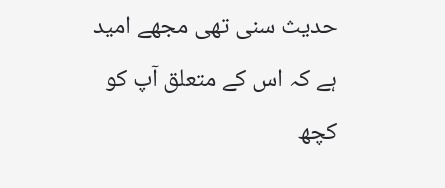حدیث سنی تھی مجھے امید ہے کہ اس کے متعلق آپ کو کچھ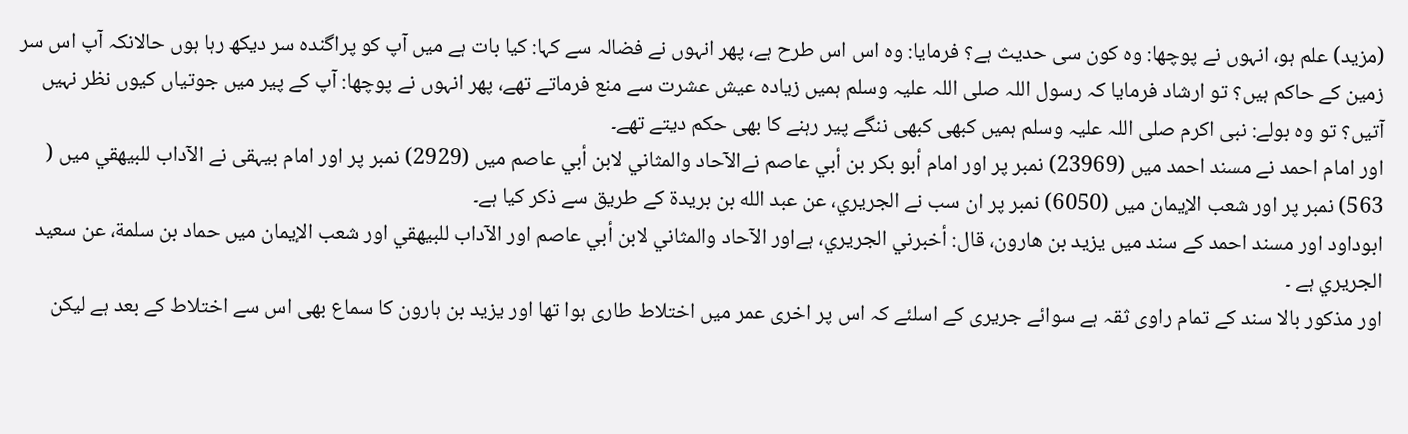(مزید) علم ہو، انہوں نے پوچھا: وہ کون سی حدیث ہے؟ فرمایا: وہ اس اس طرح ہے، پھر انہوں نے فضالہ سے کہا: کیا بات ہے میں آپ کو پراگندہ سر دیکھ رہا ہوں حالانکہ آپ اس سر زمین کے حاکم ہیں؟ تو ارشاد فرمایا کہ رسول اللہ صلی اللہ علیہ وسلم ہمیں زیادہ عیش عشرت سے منع فرماتے تھے، پھر انہوں نے پوچھا: آپ کے پیر میں جوتیاں کیوں نظر نہیں آتیں؟ تو وہ بولے: نبی اکرم صلی اللہ علیہ وسلم ہمیں کبھی کبھی ننگے پیر رہنے کا بھی حکم دیتے تھے۔
اور امام احمد نے مسند احمد میں (23969) نمبر پر اور امام أبو بكر بن أبي عاصم نےالآحاد والمثاني لابن أبي عاصم میں (2929) نمبر پر اور امام بیہقی نے الآداب للبيهقي میں ( 563) نمبر پر اور شعب الإيمان میں (6050) نمبر پر ان سب نے الجريري، عن عبد الله بن بريدة کے طریق سے ذکر کیا ہے۔
ابوداود اور مسند احمد کے سند میں يزيد بن هارون، قال: أخبرني الجريري، ہےاور الآحاد والمثاني لابن أبي عاصم اور الآداب للبيهقي اور شعب الإيمان میں حماد بن سلمة، عن سعيد الجريري ہے ۔
اور مذکور بالا سند کے تمام راوی ثقہ ہے سوائے جریری کے اسلئے کہ اس پر اخری عمر میں اختلاط طاری ہوا تھا اور یزید بن ہارون کا سماع بھی اس سے اختلاط کے بعد ہے لیکن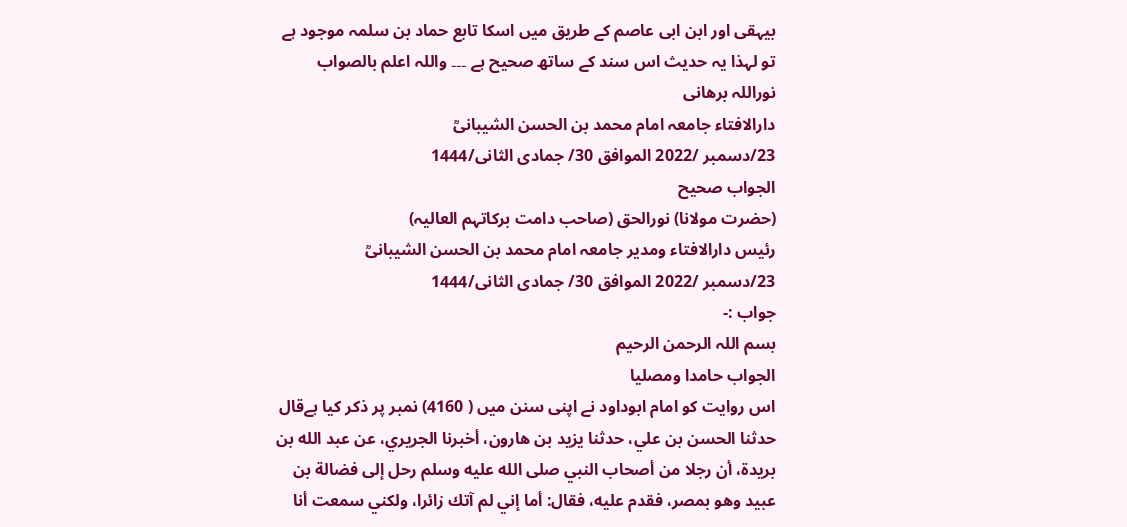بیہقی اور ابن ابی عاصم کے طریق میں اسکا تابع حماد بن سلمہ موجود ہے تو لہذا یہ حدیث اس سند کے ساتھ صحیح ہے ۔۔۔ واللہ اعلم بالصواب
نوراللہ برھانی
دارالافتاء جامعہ امام محمد بن الحسن الشیبانیؒ
23/دسمبر /2022 الموافق 30/ جمادی الثانى/1444
الجواب صحیح
(حضرت مولانا) نورالحق (صاحب دامت برکاتہم العالیہ)
رئیس دارالافتاء ومدیر جامعہ امام محمد بن الحسن الشیبانیؒ
23/دسمبر /2022 الموافق 30/ جمادی الثانى/1444
جواب :-
بسم اللہ الرحمن الرحیم
الجواب حامدا ومصلیا
اس روایت کو امام ابوداود نے اپنی سنن میں ( 4160) نمبر پر ذکر کیا ہےقال حدثنا الحسن بن علي، حدثنا يزيد بن هارون، أخبرنا الجريري، عن عبد الله بن بريدة، أن رجلا من أصحاب النبي صلى الله عليه وسلم رحل إلى فضالة بن عبيد وهو بمصر، فقدم عليه، فقال: أما إني لم آتك زائرا، ولكني سمعت أنا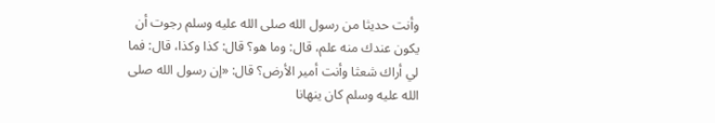وأنت حديثا من رسول الله صلى الله عليه وسلم رجوت أن يكون عندك منه علم، قال: وما هو؟ قال: كذا وكذا، قال: فما لي أراك شعثا وأنت أمير الأرض؟ قال: «إن رسول الله صلى الله عليه وسلم كان ينهانا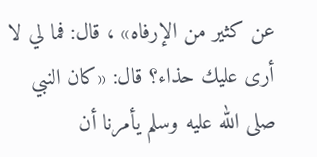عن كثير من الإرفاه» ، قال: فما لي لا أرى عليك حذاء؟ قال: «كان النبي صلى الله عليه وسلم يأمرنا أن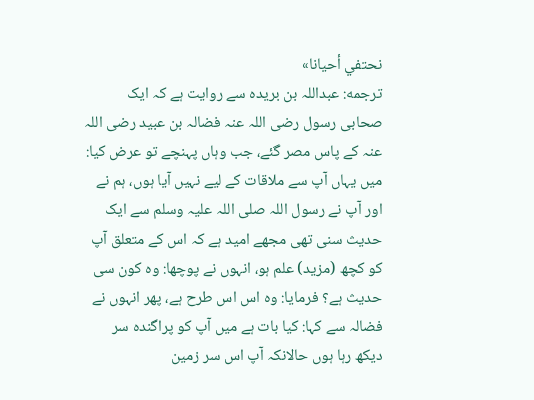نحتفي أحيانا»
ترجمه: عبداللہ بن بریدہ سے روایت ہے کہ ایک صحابی رسول رضی اللہ عنہ فضالہ بن عبید رضی اللہ عنہ کے پاس مصر گئے، جب وہاں پہنچے تو عرض کیا: میں یہاں آپ سے ملاقات کے لیے نہیں آیا ہوں، ہم نے اور آپ نے رسول اللہ صلی اللہ علیہ وسلم سے ایک حدیث سنی تھی مجھے امید ہے کہ اس کے متعلق آپ کو کچھ (مزید) علم ہو، انہوں نے پوچھا: وہ کون سی حدیث ہے؟ فرمایا: وہ اس اس طرح ہے، پھر انہوں نے فضالہ سے کہا: کیا بات ہے میں آپ کو پراگندہ سر دیکھ رہا ہوں حالانکہ آپ اس سر زمین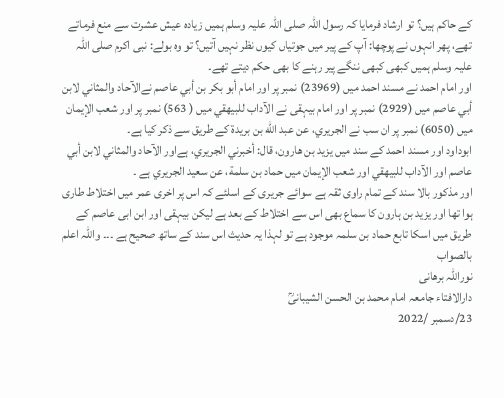کے حاکم ہیں؟ تو ارشاد فرمایا کہ رسول اللہ صلی اللہ علیہ وسلم ہمیں زیادہ عیش عشرت سے منع فرماتے تھے، پھر انہوں نے پوچھا: آپ کے پیر میں جوتیاں کیوں نظر نہیں آتیں؟ تو وہ بولے: نبی اکرم صلی اللہ علیہ وسلم ہمیں کبھی کبھی ننگے پیر رہنے کا بھی حکم دیتے تھے۔
اور امام احمد نے مسند احمد میں (23969) نمبر پر اور امام أبو بكر بن أبي عاصم نےالآحاد والمثاني لابن أبي عاصم میں (2929) نمبر پر اور امام بیہقی نے الآداب للبيهقي میں ( 563) نمبر پر اور شعب الإيمان میں (6050) نمبر پر ان سب نے الجريري، عن عبد الله بن بريدة کے طریق سے ذکر کیا ہے۔
ابوداود اور مسند احمد کے سند میں يزيد بن هارون، قال: أخبرني الجريري، ہےاور الآحاد والمثاني لابن أبي عاصم اور الآداب للبيهقي اور شعب الإيمان میں حماد بن سلمة، عن سعيد الجريري ہے ۔
اور مذکور بالا سند کے تمام راوی ثقہ ہے سوائے جریری کے اسلئے کہ اس پر اخری عمر میں اختلاط طاری ہوا تھا اور یزید بن ہارون کا سماع بھی اس سے اختلاط کے بعد ہے لیکن بیہقی اور ابن ابی عاصم کے طریق میں اسکا تابع حماد بن سلمہ موجود ہے تو لہذا یہ حدیث اس سند کے ساتھ صحیح ہے ۔۔۔ واللہ اعلم بالصواب
نوراللہ برھانی
دارالافتاء جامعہ امام محمد بن الحسن الشیبانیؒ
23/دسمبر /2022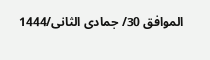الموافق 30/ جمادی الثانى/1444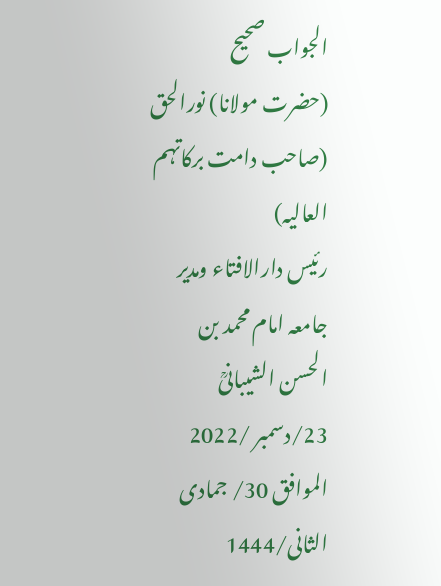الجواب صحیح
(حضرت مولانا) نورالحق (صاحب دامت برکاتہم العالیہ)
رئیس دارالافتاء ومدیر جامعہ امام محمد بن الحسن الشیبانیؒ
23/دسمبر /2022 الموافق 30/ جمادی الثانى/1444